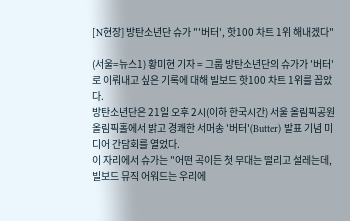[N현장] 방탄소년단 슈가 "'버터', 핫100 차트 1위 해내겠다"

(서울=뉴스1) 황미현 기자 = 그룹 방탄소년단의 슈가가 '버터'로 이뤄내고 싶은 기록에 대해 빌보드 핫100 차트 1위를 꼽았다.
방탄소년단은 21일 오후 2시(이하 한국시간) 서울 올림픽공원 올림픽홀에서 밝고 경쾌한 서머송 '버터'(Butter) 발표 기념 미디어 간담회를 열었다.
이 자리에서 슈가는 "어떤 곡이든 첫 무대는 떨리고 설레는데, 빌보드 뮤직 어워드는 우리에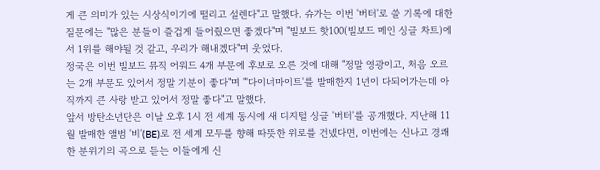게 큰 의미가 있는 시상식이기에 떨리고 설렌다"고 말했다. 슈가는 이번 '버터'로 쓸 기록에 대한 질문에는 "많은 분들이 즐겁게 들어줬으면 좋겠다"며 "빌보드 핫100(빌보드 메인 싱글 차트)에서 1위를 해야될 것 같고, 우리가 해내겠다"며 웃었다.
정국은 이번 빌보드 뮤직 어워드 4개 부문에 후보로 오른 것에 대해 "정말 영광이고, 처음 오르는 2개 부문도 있어서 정말 기분이 좋다"며 "'다이너마이트'를 발매한지 1년이 다되어가는데 아직까지 큰 사랑 받고 있어서 정말 좋다"고 말했다.
앞서 방탄소년단은 이날 오후 1시 전 세계 동시에 새 디지털 싱글 '버터'를 공개했다. 지난해 11월 발매한 앨범 '비'(BE)로 전 세계 모두를 향해 따뜻한 위로를 건넸다면, 이번에는 신나고 경쾌한 분위기의 곡으로 듣는 이들에게 신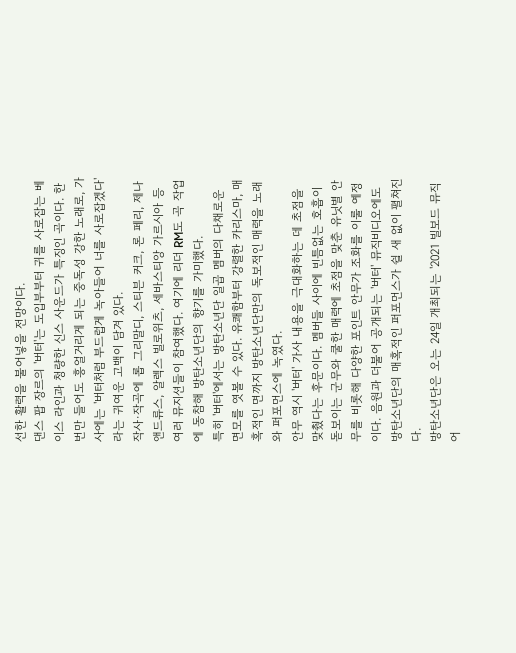선한 활력을 불어넣을 전망이다.
댄스 팝 장르의 '버터'는 도입부부터 귀를 사로잡는 베이스 라인과 청량한 신스 사운드가 특징인 곡이다. 한 번만 들어도 흥얼거리게 되는 중독성 강한 노래로, 가사에는 '버터처럼 부드럽게 녹아들어 너를 사로잡겠다'라는 귀여운 고백이 담겨 있다.
작사·작곡에 롭 그리말디, 스티븐 커크, 론 페리, 제나 앤드류스, 알렉스 빌로위츠, 세바스티앙 가르시아 등 여러 뮤지션들이 참여했다. 여기에 리더 RM도 곡 작업에 동참해 방탄소년단의 향기를 가미했다.
특히 '버터'에서는 방탄소년단 일곱 멤버의 다채로운 면모를 엿볼 수 있다. 유쾌함부터 강렬한 카리스마, 매혹적인 면까지 방탄소년단만의 독보적인 매력을 노래와 퍼포먼스에 녹였다.
안무 역시 '버터' 가사 내용을 극대화하는 데 초점을 맞췄다는 후문이다. 멤버들 사이에 빈틈없는 호흡이 돋보이는 군무와 쿨한 매력에 초점을 맞춘 유닛별 안무를 비롯해 다양한 포인트 안무가 조화를 이룰 예정이다. 음원과 더불어 공개되는 '버터' 뮤직비디오에도 방탄소년단의 매혹적인 퍼포먼스가 쉴 새 없이 펼쳐진다.
방탄소년단은 오는 24일 개최되는 '2021 빌보드 뮤직 어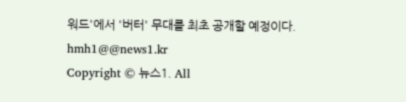워드'에서 '버터' 무대를 최초 공개할 예정이다.
hmh1@@news1.kr
Copyright © 뉴스1. All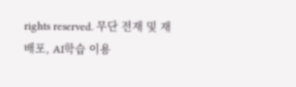rights reserved. 무단 전재 및 재배포, AI학습 이용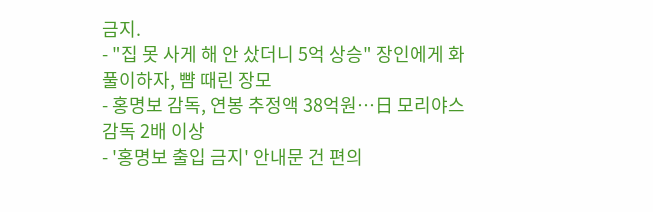금지.
- "집 못 사게 해 안 샀더니 5억 상승" 장인에게 화풀이하자, 뺨 때린 장모
- 홍명보 감독, 연봉 추정액 38억원…日 모리야스 감독 2배 이상
- '홍명보 출입 금지' 안내문 건 편의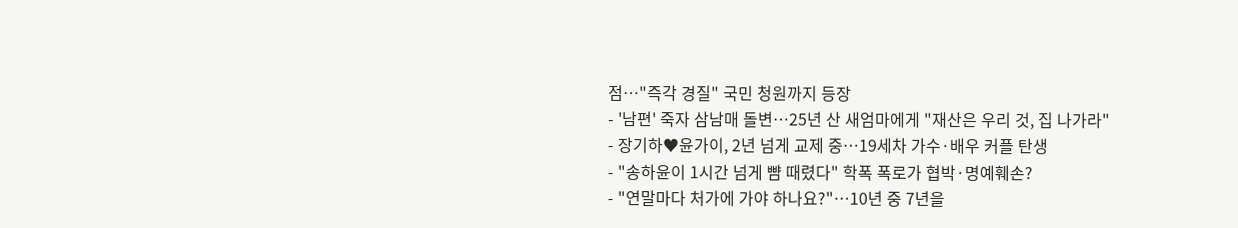점…"즉각 경질" 국민 청원까지 등장
- '남편' 죽자 삼남매 돌변…25년 산 새엄마에게 "재산은 우리 것, 집 나가라"
- 장기하♥윤가이, 2년 넘게 교제 중…19세차 가수·배우 커플 탄생
- "송하윤이 1시간 넘게 뺨 때렸다" 학폭 폭로가 협박·명예훼손?
- "연말마다 처가에 가야 하나요?"…10년 중 7년을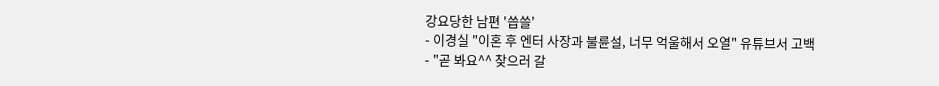강요당한 남편 '씁쓸'
- 이경실 "이혼 후 엔터 사장과 불륜설, 너무 억울해서 오열" 유튜브서 고백
- "곧 봐요^^ 찾으러 갈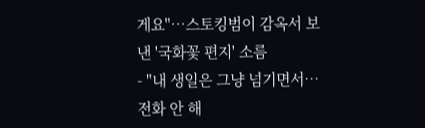게요"…스토킹범이 감옥서 보낸 '국화꽃 편지' 소름
- "내 생일은 그냥 넘기면서…전화 안 해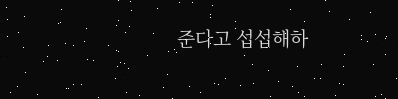준다고 섭섭해하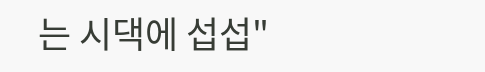는 시댁에 섭섭"